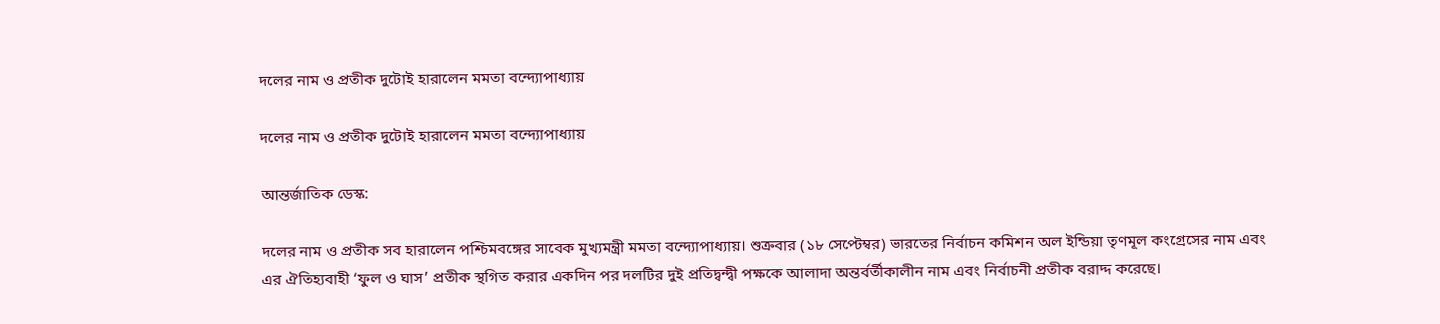দলের নাম ও প্রতীক দুটোই হারালেন মমতা বন্দ্যোপাধ্যায়

দলের নাম ও প্রতীক দুটোই হারালেন মমতা বন্দ্যোপাধ্যায়

আন্তর্জাতিক ডেস্ক:

দলের নাম ও প্রতীক সব হারালেন পশ্চিমবঙ্গের সাবেক মুখ্যমন্ত্রী মমতা বন্দ্যোপাধ্যায়। শুক্রবার (১৮ সেপ্টেম্বর) ভারতের নির্বাচন কমিশন অল ইন্ডিয়া তৃণমূল কংগ্রেসের নাম এবং এর ঐতিহ্যবাহী ‘ফুল ও ঘাস’ প্রতীক স্থগিত করার একদিন পর দলটির দুই প্রতিদ্বন্দ্বী পক্ষকে আলাদা অন্তর্বর্তীকালীন নাম এবং নির্বাচনী প্রতীক বরাদ্দ করেছে।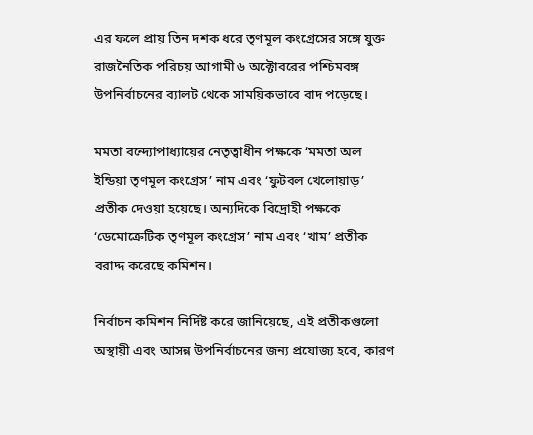এর ফলে প্রায় তিন দশক ধরে তৃণমূল কংগ্রেসের সঙ্গে যুক্ত রাজনৈতিক পরিচয় আগামী ৬ অক্টোবরের পশ্চিমবঙ্গ উপনির্বাচনের ব্যালট থেকে সাময়িকভাবে বাদ পড়েছে।

মমতা বন্দ্যোপাধ্যায়ের নেতৃত্বাধীন পক্ষকে ‘মমতা অল ইন্ডিয়া তৃণমূল কংগ্রেস’ নাম এবং ‘ফুটবল খেলোয়াড়’ প্রতীক দেওয়া হয়েছে। অন্যদিকে বিদ্রোহী পক্ষকে ‘ডেমোক্রেটিক তৃণমূল কংগ্রেস’ নাম এবং ‘খাম’ প্রতীক বরাদ্দ করেছে কমিশন।

নির্বাচন কমিশন নির্দিষ্ট করে জানিয়েছে, এই প্রতীকগুলো অস্থায়ী এবং আসন্ন উপনির্বাচনের জন্য প্রযোজ্য হবে, কারণ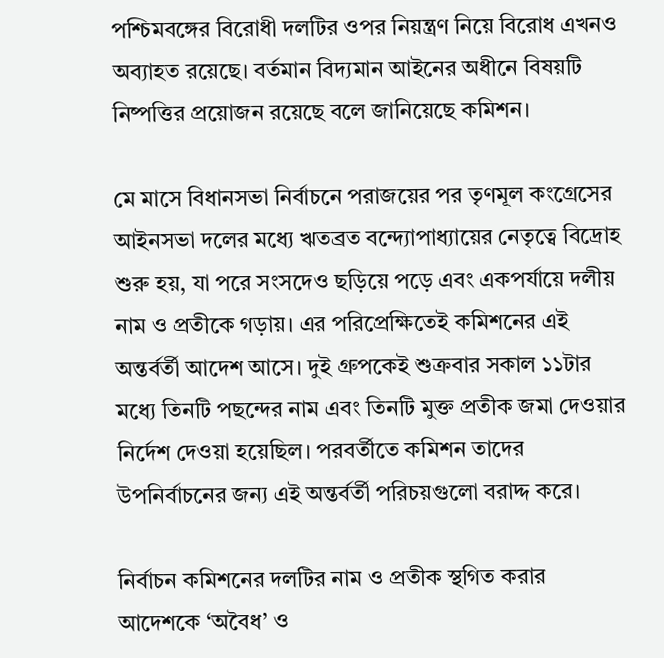পশ্চিমবঙ্গের বিরোধী দলটির ওপর নিয়ন্ত্রণ নিয়ে বিরোধ এখনও অব্যাহত রয়েছে। বর্তমান বিদ্যমান আইনের অধীনে বিষয়টি নিষ্পত্তির প্রয়োজন রয়েছে বলে জানিয়েছে কমিশন।

মে মাসে বিধানসভা নির্বাচনে পরাজয়ের পর তৃণমূল কংগ্রেসের আইনসভা দলের মধ্যে ঋতব্রত বন্দ্যোপাধ্যায়ের নেতৃত্বে বিদ্রোহ শুরু হয়, যা পরে সংসদেও ছড়িয়ে পড়ে এবং একপর্যায়ে দলীয় নাম ও প্রতীকে গড়ায়। এর পরিপ্রেক্ষিতেই কমিশনের এই অন্তর্বর্তী আদেশ আসে। দুই গ্রুপকেই শুক্রবার সকাল ১১টার মধ্যে তিনটি পছন্দের নাম এবং তিনটি মুক্ত প্রতীক জমা দেওয়ার নির্দেশ দেওয়া হয়েছিল। পরবর্তীতে কমিশন তাদের উপনির্বাচনের জন্য এই অন্তর্বর্তী পরিচয়গুলো বরাদ্দ করে।

নির্বাচন কমিশনের দলটির নাম ও প্রতীক স্থগিত করার আদেশকে ‘অবৈধ’ ও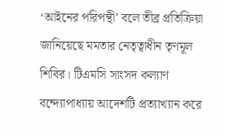‘আইনের পরিপন্থী’ বলে তীব্র প্রতিক্রিয়া জানিয়েছে মমতার নেতৃত্বাধীন তৃণমূল শিবির। টিএমসি সাংসদ কল্যাণ বন্দ্যোপাধ্যায় আদেশটি প্রত্যাখ্যান করে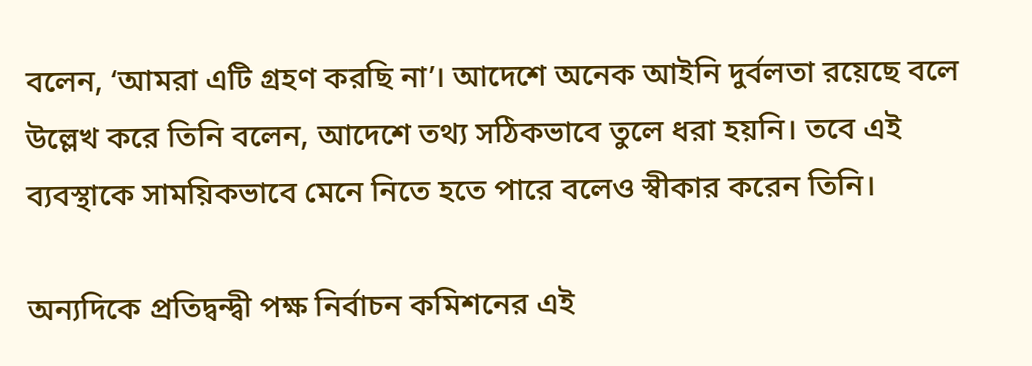বলেন, ‘আমরা এটি গ্রহণ করছি না’। আদেশে অনেক আইনি দুর্বলতা রয়েছে বলে উল্লেখ করে তিনি বলেন, আদেশে তথ্য সঠিকভাবে তুলে ধরা হয়নি। তবে এই ব্যবস্থাকে সাময়িকভাবে মেনে নিতে হতে পারে বলেও স্বীকার করেন তিনি।

অন্যদিকে প্রতিদ্বন্দ্বী পক্ষ নির্বাচন কমিশনের এই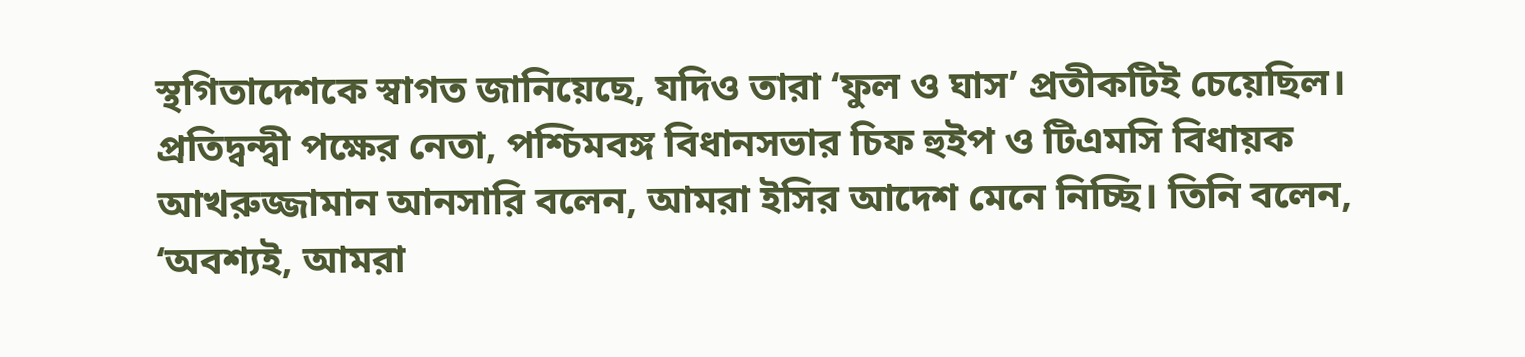স্থগিতাদেশকে স্বাগত জানিয়েছে, যদিও তারা ‘ফুল ও ঘাস’ প্রতীকটিই চেয়েছিল। প্রতিদ্বন্দ্বী পক্ষের নেতা, পশ্চিমবঙ্গ বিধানসভার চিফ হুইপ ও টিএমসি বিধায়ক আখরুজ্জামান আনসারি বলেন, আমরা ইসির আদেশ মেনে নিচ্ছি। তিনি বলেন, ‘অবশ্যই, আমরা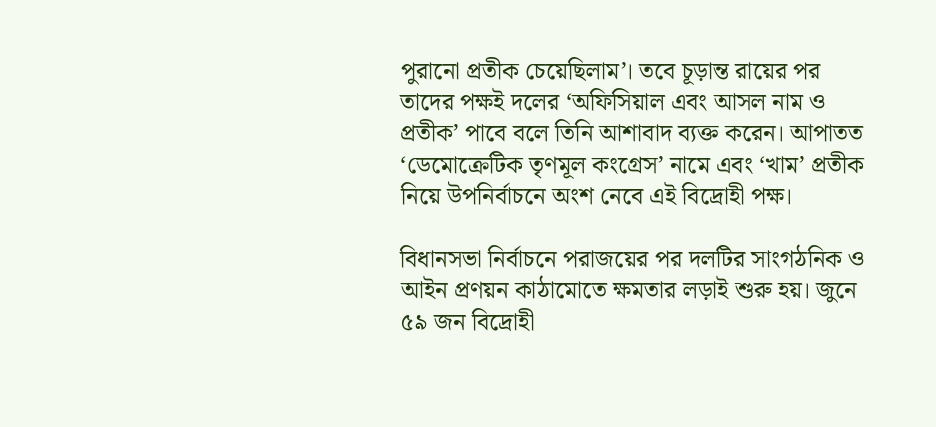পুরানো প্রতীক চেয়েছিলাম’। তবে চূড়ান্ত রায়ের পর তাদের পক্ষই দলের ‘অফিসিয়াল এবং আসল নাম ও প্রতীক’ পাবে বলে তিনি আশাবাদ ব্যক্ত করেন। আপাতত ‘ডেমোক্রেটিক তৃণমূল কংগ্রেস’ নামে এবং ‘খাম’ প্রতীক নিয়ে উপনির্বাচনে অংশ নেবে এই বিদ্রোহী পক্ষ।

বিধানসভা নির্বাচনে পরাজয়ের পর দলটির সাংগঠনিক ও আইন প্রণয়ন কাঠামোতে ক্ষমতার লড়াই শুরু হয়। জুনে ৫৯ জন বিদ্রোহী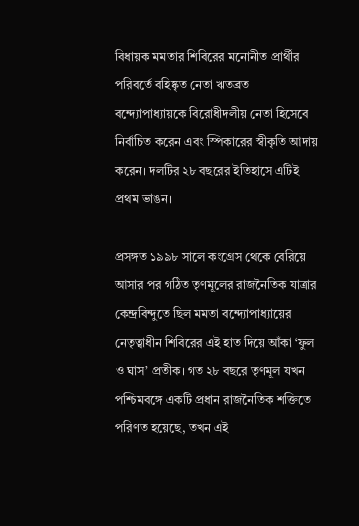বিধায়ক মমতার শিবিরের মনোনীত প্রার্থীর পরিবর্তে বহিষ্কৃত নেতা ঋতব্রত বন্দ্যোপাধ্যায়কে বিরোধীদলীয় নেতা হিসেবে নির্বাচিত করেন এবং স্পিকারের স্বীকৃতি আদায় করেন। দলটির ২৮ বছরের ইতিহাসে এটিই প্রথম ভাঙন।

প্রসঙ্গত ১৯৯৮ সালে কংগ্রেস থেকে বেরিয়ে আসার পর গঠিত তৃণমূলের রাজনৈতিক যাত্রার কেন্দ্রবিন্দুতে ছিল মমতা বন্দ্যোপাধ্যায়ের নেতৃত্বাধীন শিবিরের এই হাত দিয়ে আঁকা ‘ফুল ও ঘাস’ প্রতীক। গত ২৮ বছরে তৃণমূল যখন পশ্চিমবঙ্গে একটি প্রধান রাজনৈতিক শক্তিতে পরিণত হয়েছে, তখন এই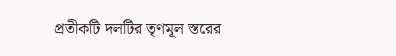প্রতীকটি দলটির তৃণমূল স্তরের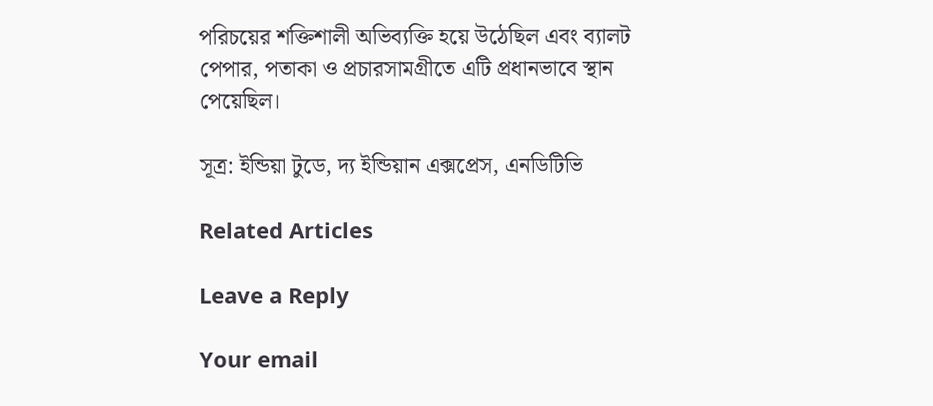পরিচয়ের শক্তিশালী অভিব্যক্তি হয়ে উঠেছিল এবং ব্যালট পেপার, পতাকা ও প্রচারসামগ্রীতে এটি প্রধানভাবে স্থান পেয়েছিল।

সূত্র: ইন্ডিয়া টুডে, দ্য ইন্ডিয়ান এক্সপ্রেস, এনডিটিভি

Related Articles

Leave a Reply

Your email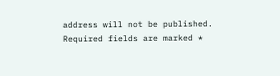address will not be published. Required fields are marked *